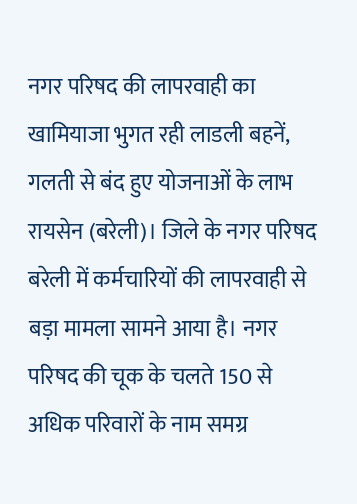नगर परिषद की लापरवाही का खामियाजा भुगत रही लाडली बहनें, गलती से बंद हुए योजनाओं के लाभ
रायसेन (बरेली)। जिले के नगर परिषद बरेली में कर्मचारियों की लापरवाही से बड़ा मामला सामने आया है। नगर परिषद की चूक के चलते 150 से अधिक परिवारों के नाम समग्र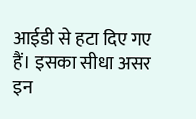आईडी से हटा दिए गए हैं। इसका सीधा असर इन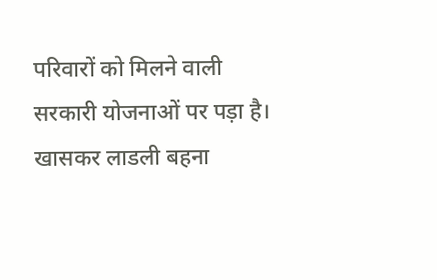परिवारों को मिलने वाली सरकारी योजनाओं पर पड़ा है। खासकर लाडली बहना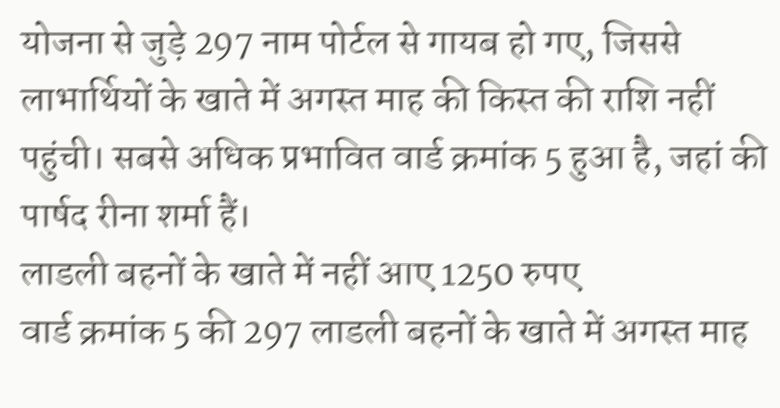योजना से जुड़े 297 नाम पोर्टल से गायब हो गए, जिससे लाभार्थियों के खाते में अगस्त माह की किस्त की राशि नहीं पहुंची। सबसे अधिक प्रभावित वार्ड क्रमांक 5 हुआ है, जहां की पार्षद रीना शर्मा हैं।
लाडली बहनों के खाते में नहीं आए 1250 रुपए
वार्ड क्रमांक 5 की 297 लाडली बहनों के खाते में अगस्त माह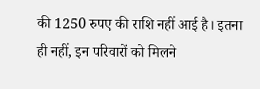की 1250 रुपए की राशि नहीं आई है। इतना ही नहीं, इन परिवारों को मिलने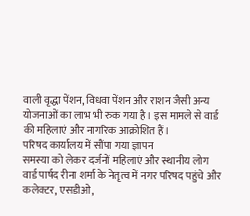वाली वृद्धा पेंशन, विधवा पेंशन और राशन जैसी अन्य योजनाओं का लाभ भी रुक गया है। इस मामले से वार्ड की महिलाएं और नागरिक आक्रोशित हैं।
परिषद कार्यालय में सौंपा गया ज्ञापन
समस्या को लेकर दर्जनों महिलाएं और स्थानीय लोग वार्ड पार्षद रीना शर्मा के नेतृत्व में नगर परिषद पहुंचे और कलेक्टर, एसडीओ,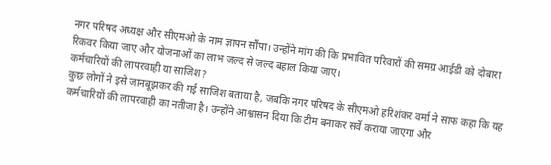नगर परिषद अध्यक्ष और सीएमओ के नाम ज्ञापन सौंपा। उन्होंने मांग की कि प्रभावित परिवारों की समग्र आईडी को दोबारा रिकवर किया जाए और योजनाओं का लाभ जल्द से जल्द बहाल किया जाए।
कर्मचारियों की लापरवाही या साजिश?
कुछ लोगों ने इसे जानबूझकर की गई साजिश बताया है, जबकि नगर परिषद के सीएमओ हरिशंकर वर्मा ने साफ कहा कि यह कर्मचारियों की लापरवाही का नतीजा है। उन्होंने आश्वासन दिया कि टीम बनाकर सर्वे कराया जाएगा और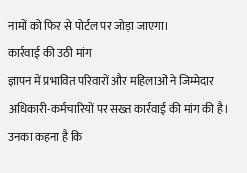नामों को फिर से पोर्टल पर जोड़ा जाएगा।
कार्रवाई की उठी मांग
ज्ञापन में प्रभावित परिवारों और महिलाओं ने जिम्मेदार अधिकारी-कर्मचारियों पर सख्त कार्रवाई की मांग की है। उनका कहना है कि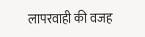लापरवाही की वजह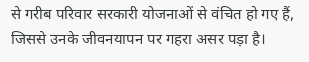से गरीब परिवार सरकारी योजनाओं से वंचित हो गए हैं, जिससे उनके जीवनयापन पर गहरा असर पड़ा है।